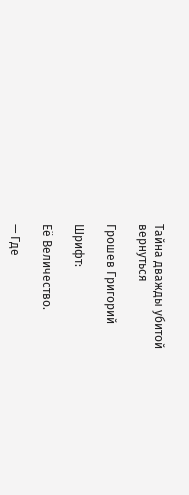Тайна дважды убитой
вернуться

Грошев Григорий

Шрифт:

Её Величество.

— Где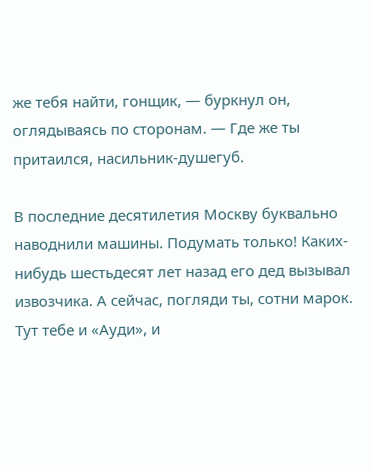же тебя найти, гонщик, — буркнул он, оглядываясь по сторонам. — Где же ты притаился, насильник-душегуб.

В последние десятилетия Москву буквально наводнили машины. Подумать только! Каких-нибудь шестьдесят лет назад его дед вызывал извозчика. А сейчас, погляди ты, сотни марок. Тут тебе и «Ауди», и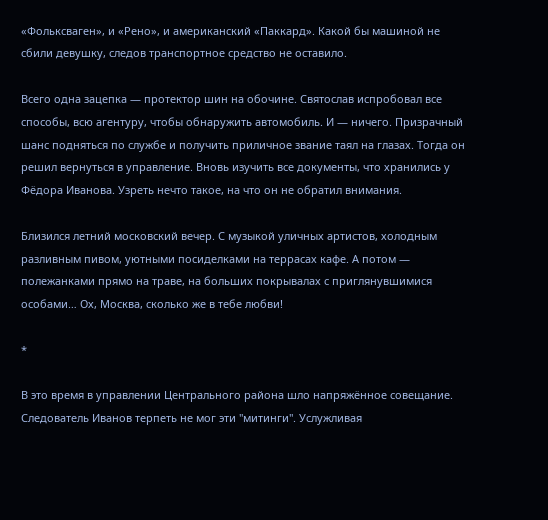«Фольксваген», и «Рено», и американский «Паккард». Какой бы машиной не сбили девушку, следов транспортное средство не оставило.

Всего одна зацепка — протектор шин на обочине. Святослав испробовал все способы, всю агентуру, чтобы обнаружить автомобиль. И — ничего. Призрачный шанс подняться по службе и получить приличное звание таял на глазах. Тогда он решил вернуться в управление. Вновь изучить все документы, что хранились у Фёдора Иванова. Узреть нечто такое, на что он не обратил внимания.

Близился летний московский вечер. С музыкой уличных артистов, холодным разливным пивом, уютными посиделками на террасах кафе. А потом — полежанками прямо на траве, на больших покрывалах с приглянувшимися особами… Ох, Москва, сколько же в тебе любви!

*

В это время в управлении Центрального района шло напряжённое совещание. Следователь Иванов терпеть не мог эти "митинги". Услужливая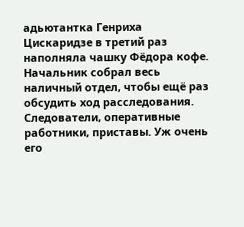адьютантка Генриха Цискаридзе в третий раз наполняла чашку Фёдора кофе. Начальник собрал весь наличный отдел, чтобы ещё раз обсудить ход расследования. Следователи, оперативные работники, приставы. Уж очень его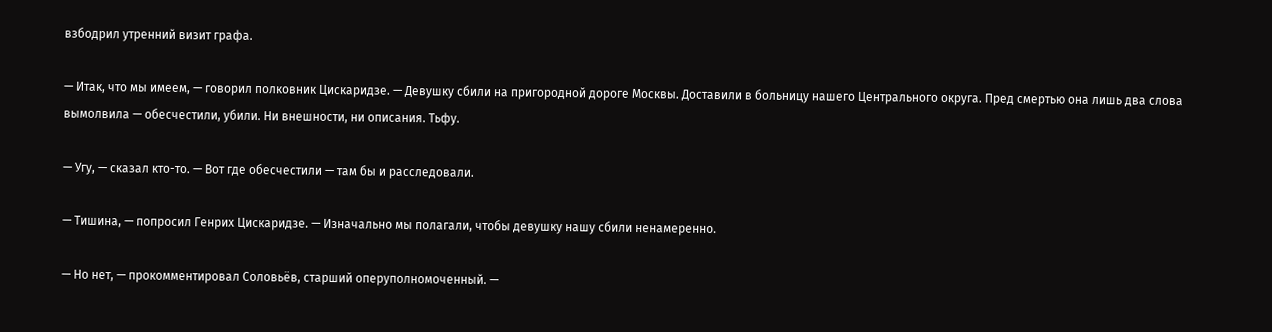взбодрил утренний визит графа.

— Итак, что мы имеем, — говорил полковник Цискаридзе. — Девушку сбили на пригородной дороге Москвы. Доставили в больницу нашего Центрального округа. Пред смертью она лишь два слова вымолвила — обесчестили, убили. Ни внешности, ни описания. Тьфу.

— Угу, — сказал кто-то. — Вот где обесчестили — там бы и расследовали.

— Тишина, — попросил Генрих Цискаридзе. — Изначально мы полагали, чтобы девушку нашу сбили ненамеренно.

— Но нет, — прокомментировал Соловьёв, старший оперуполномоченный. —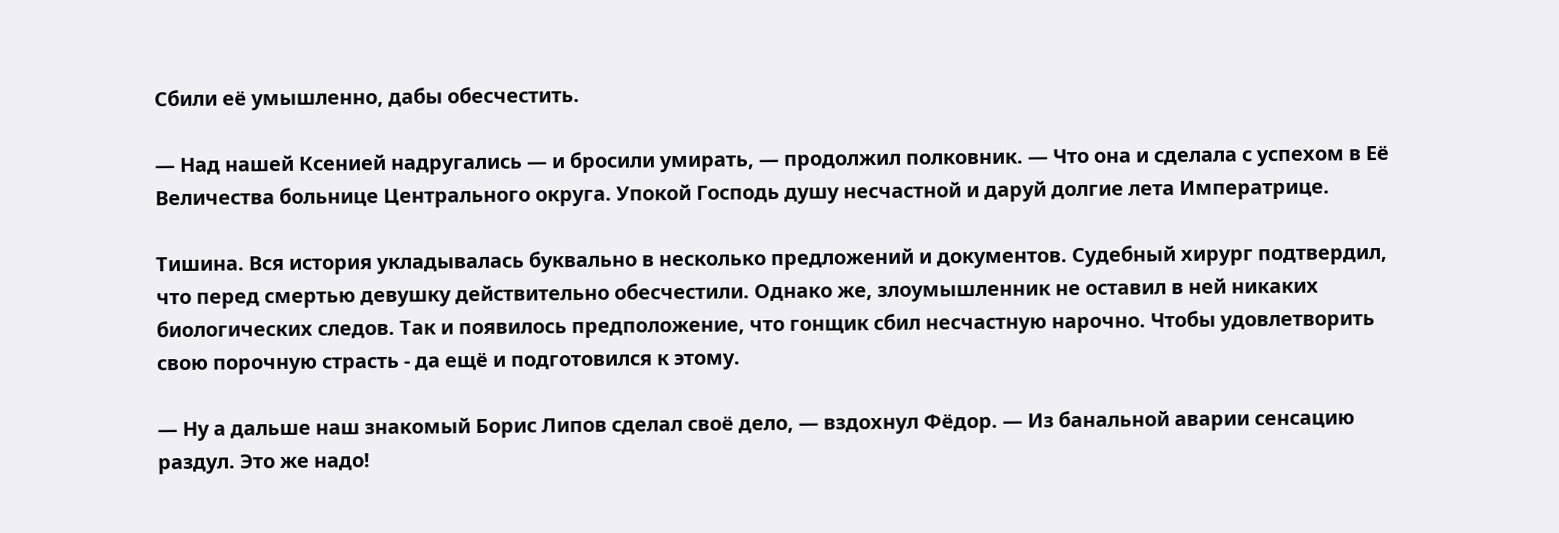Сбили её умышленно, дабы обесчестить.

— Над нашей Ксенией надругались — и бросили умирать, — продолжил полковник. — Что она и сделала с успехом в Её Величества больнице Центрального округа. Упокой Господь душу несчастной и даруй долгие лета Императрице.

Тишина. Вся история укладывалась буквально в несколько предложений и документов. Судебный хирург подтвердил, что перед смертью девушку действительно обесчестили. Однако же, злоумышленник не оставил в ней никаких биологических следов. Так и появилось предположение, что гонщик сбил несчастную нарочно. Чтобы удовлетворить свою порочную страсть - да ещё и подготовился к этому.

— Ну а дальше наш знакомый Борис Липов сделал своё дело, — вздохнул Фёдор. — Из банальной аварии сенсацию раздул. Это же надо!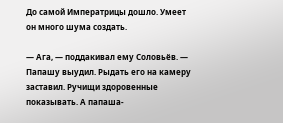До самой Императрицы дошло. Умеет он много шума создать.

— Ага, — поддакивал ему Соловьёв. — Папашу выудил. Рыдать его на камеру заставил. Ручищи здоровенные показывать. А папаша-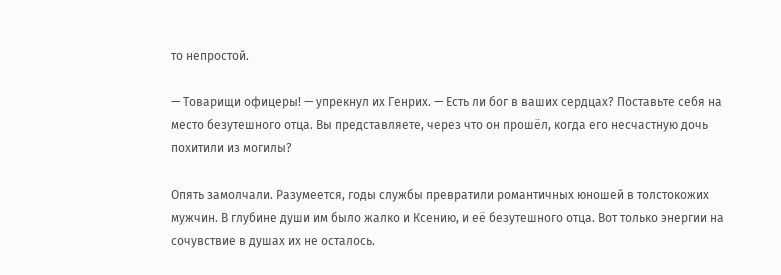то непростой.

— Товарищи офицеры! — упрекнул их Генрих. — Есть ли бог в ваших сердцах? Поставьте себя на место безутешного отца. Вы представляете, через что он прошёл, когда его несчастную дочь похитили из могилы?

Опять замолчали. Разумеется, годы службы превратили романтичных юношей в толстокожих мужчин. В глубине души им было жалко и Ксению, и её безутешного отца. Вот только энергии на сочувствие в душах их не осталось.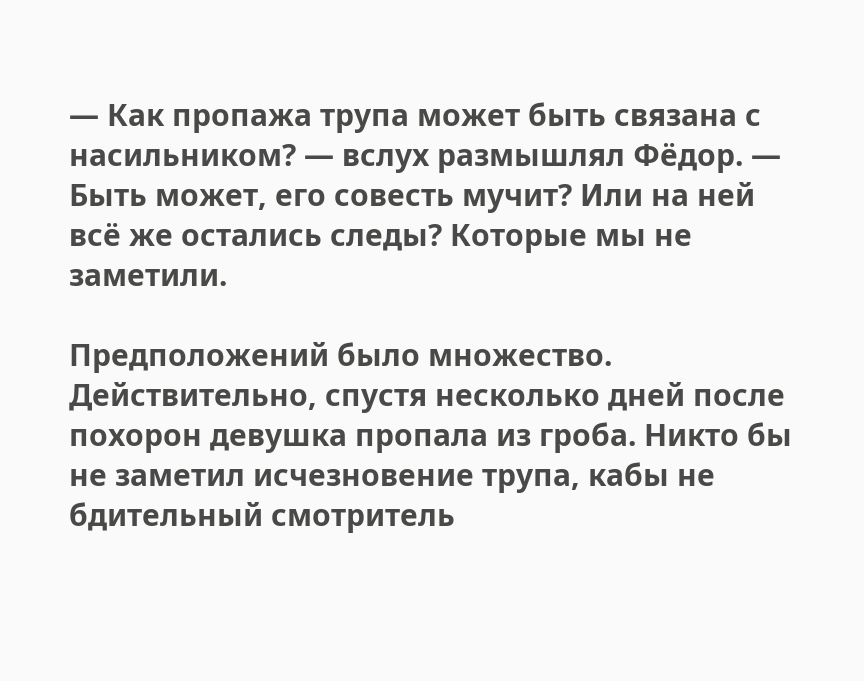— Как пропажа трупа может быть связана с насильником? — вслух размышлял Фёдор. — Быть может, его совесть мучит? Или на ней всё же остались следы? Которые мы не заметили.

Предположений было множество. Действительно, спустя несколько дней после похорон девушка пропала из гроба. Никто бы не заметил исчезновение трупа, кабы не бдительный смотритель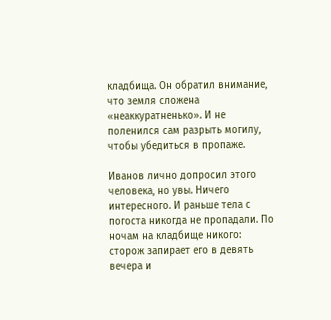кладбища. Он обратил внимание, что земля сложена «неаккуратненько». И не поленился сам разрыть могилу, чтобы убедиться в пропаже.

Иванов лично допросил этого человека, но увы. Ничего интересного. И раньше тела с погоста никогда не пропадали. По ночам на кладбище никого: сторож запирает его в девять вечера и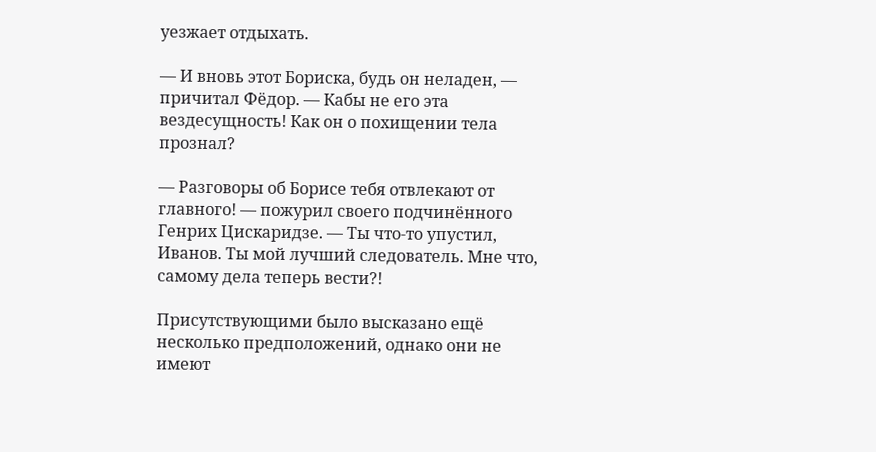уезжает отдыхать.

— И вновь этот Бориска, будь он неладен, — причитал Фёдор. — Кабы не его эта вездесущность! Как он о похищении тела прознал?

— Разговоры об Борисе тебя отвлекают от главного! — пожурил своего подчинённого Генрих Цискаридзе. — Ты что-то упустил, Иванов. Ты мой лучший следователь. Мне что, самому дела теперь вести?!

Присутствующими было высказано ещё несколько предположений, однако они не имеют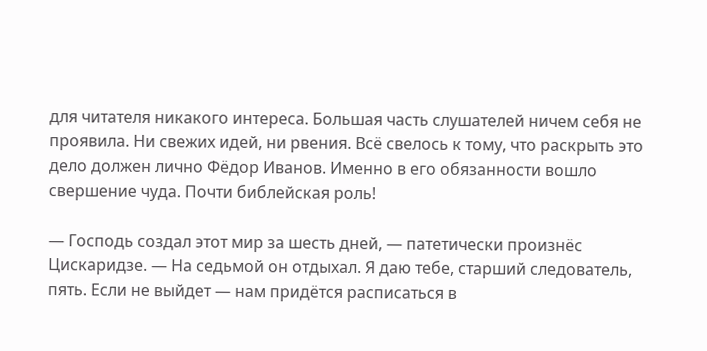для читателя никакого интереса. Большая часть слушателей ничем себя не проявила. Ни свежих идей, ни рвения. Всё свелось к тому, что раскрыть это дело должен лично Фёдор Иванов. Именно в его обязанности вошло свершение чуда. Почти библейская роль!

— Господь создал этот мир за шесть дней, — патетически произнёс Цискаридзе. — На седьмой он отдыхал. Я даю тебе, старший следователь, пять. Если не выйдет — нам придётся расписаться в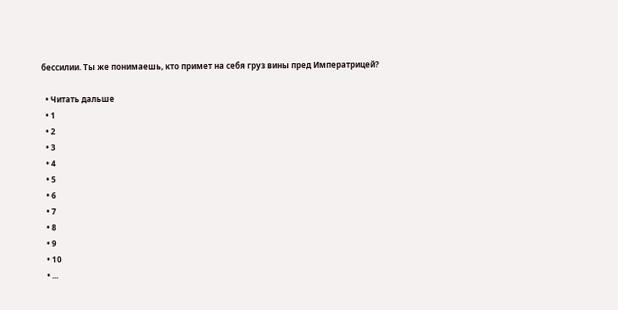бессилии. Ты же понимаешь, кто примет на себя груз вины пред Императрицей?

  • Читать дальше
  • 1
  • 2
  • 3
  • 4
  • 5
  • 6
  • 7
  • 8
  • 9
  • 10
  • ...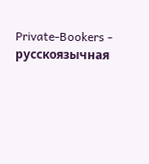Private-Bookers - русскоязычная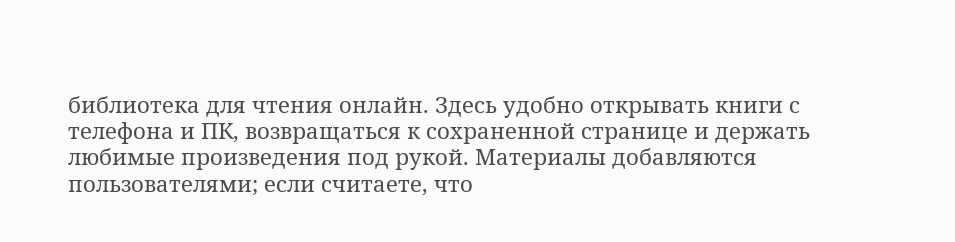библиотека для чтения онлайн. Здесь удобно открывать книги с телефона и ПК, возвращаться к сохраненной странице и держать любимые произведения под рукой. Материалы добавляются пользователями; если считаете, что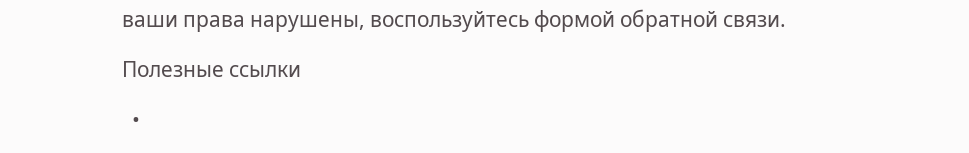ваши права нарушены, воспользуйтесь формой обратной связи.

Полезные ссылки

  •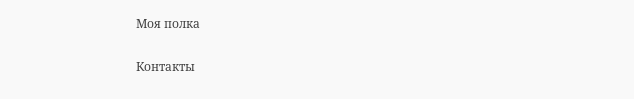Моя полка

Контакты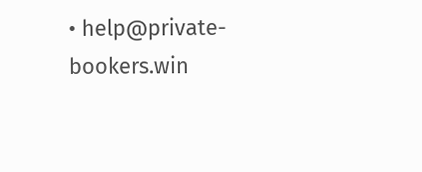• help@private-bookers.win